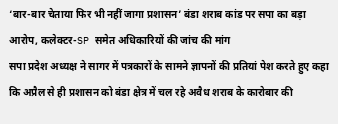‘बार-बार चेताया फिर भी नहीं जागा प्रशासन’ बंडा शराब कांड पर सपा का बड़ा आरोप, कलेक्टर-SP समेत अधिकारियों की जांच की मांग
सपा प्रदेश अध्यक्ष ने सागर में पत्रकारों के सामने ज्ञापनों की प्रतियां पेश करते हुए कहा कि अप्रैल से ही प्रशासन को बंडा क्षेत्र में चल रहे अवैध शराब के कारोबार की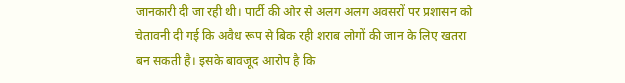जानकारी दी जा रही थी। पार्टी की ओर से अलग अलग अवसरों पर प्रशासन को चेतावनी दी गई कि अवैध रूप से बिक रही शराब लोगों की जान के लिए खतरा बन सकती है। इसके बावजूद आरोप है कि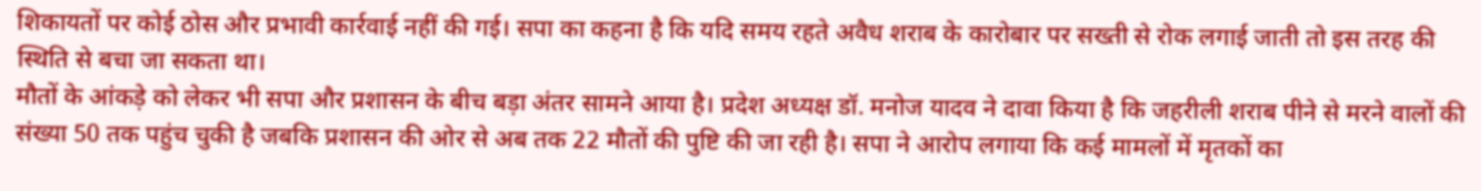शिकायतों पर कोई ठोस और प्रभावी कार्रवाई नहीं की गई। सपा का कहना है कि यदि समय रहते अवैध शराब के कारोबार पर सख्ती से रोक लगाई जाती तो इस तरह की स्थिति से बचा जा सकता था।
मौतों के आंकड़े को लेकर भी सपा और प्रशासन के बीच बड़ा अंतर सामने आया है। प्रदेश अध्यक्ष डॉ. मनोज यादव ने दावा किया है कि जहरीली शराब पीने से मरने वालों की संख्या 50 तक पहुंच चुकी है जबकि प्रशासन की ओर से अब तक 22 मौतों की पुष्टि की जा रही है। सपा ने आरोप लगाया कि कई मामलों में मृतकों का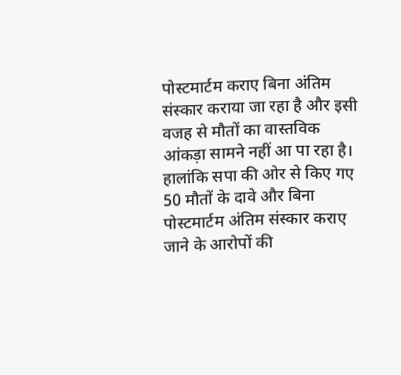पोस्टमार्टम कराए बिना अंतिम संस्कार कराया जा रहा है और इसी वजह से मौतों का वास्तविक आंकड़ा सामने नहीं आ पा रहा है।
हालांकि सपा की ओर से किए गए 50 मौतों के दावे और बिना पोस्टमार्टम अंतिम संस्कार कराए जाने के आरोपों की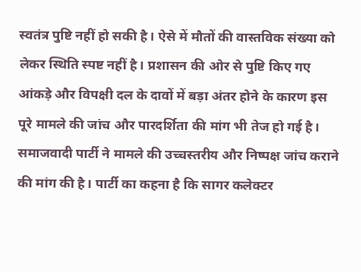स्वतंत्र पुष्टि नहीं हो सकी है। ऐसे में मौतों की वास्तविक संख्या को लेकर स्थिति स्पष्ट नहीं है। प्रशासन की ओर से पुष्टि किए गए आंकड़े और विपक्षी दल के दावों में बड़ा अंतर होने के कारण इस पूरे मामले की जांच और पारदर्शिता की मांग भी तेज हो गई है।
समाजवादी पार्टी ने मामले की उच्चस्तरीय और निष्पक्ष जांच कराने की मांग की है। पार्टी का कहना है कि सागर कलेक्टर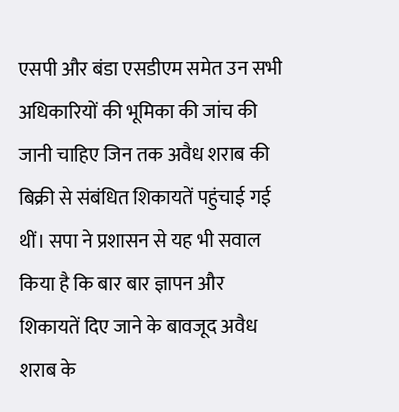एसपी और बंडा एसडीएम समेत उन सभी अधिकारियों की भूमिका की जांच की जानी चाहिए जिन तक अवैध शराब की बिक्री से संबंधित शिकायतें पहुंचाई गई थीं। सपा ने प्रशासन से यह भी सवाल किया है कि बार बार ज्ञापन और शिकायतें दिए जाने के बावजूद अवैध शराब के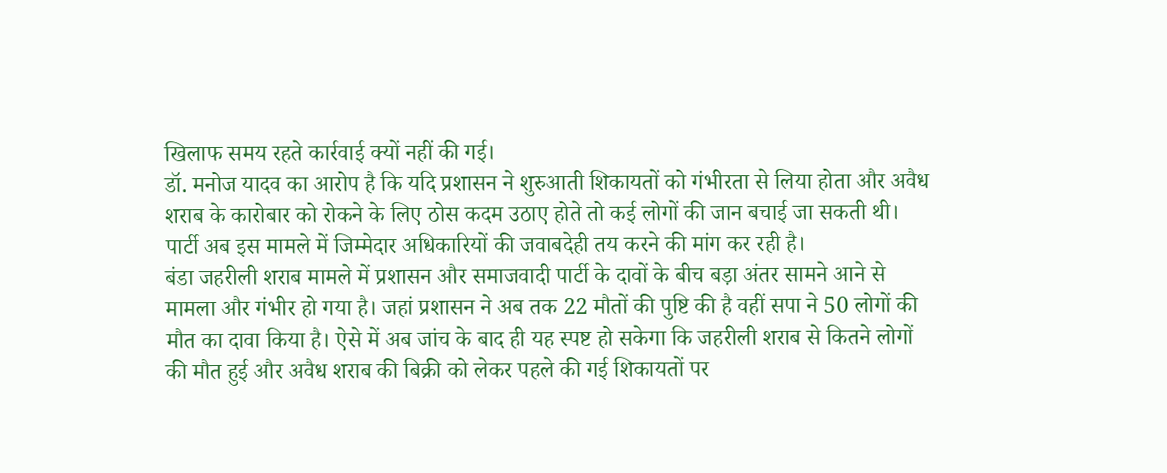खिलाफ समय रहते कार्रवाई क्यों नहीं की गई।
डॉ. मनोज यादव का आरोप है कि यदि प्रशासन ने शुरुआती शिकायतों को गंभीरता से लिया होता और अवैध शराब के कारोबार को रोकने के लिए ठोस कदम उठाए होते तो कई लोगों की जान बचाई जा सकती थी। पार्टी अब इस मामले में जिम्मेदार अधिकारियों की जवाबदेही तय करने की मांग कर रही है।
बंडा जहरीली शराब मामले में प्रशासन और समाजवादी पार्टी के दावों के बीच बड़ा अंतर सामने आने से मामला और गंभीर हो गया है। जहां प्रशासन ने अब तक 22 मौतों की पुष्टि की है वहीं सपा ने 50 लोगों की मौत का दावा किया है। ऐसे में अब जांच के बाद ही यह स्पष्ट हो सकेगा कि जहरीली शराब से कितने लोगों की मौत हुई और अवैध शराब की बिक्री को लेकर पहले की गई शिकायतों पर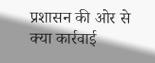प्रशासन की ओर से क्या कार्रवाई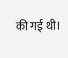की गई थी।